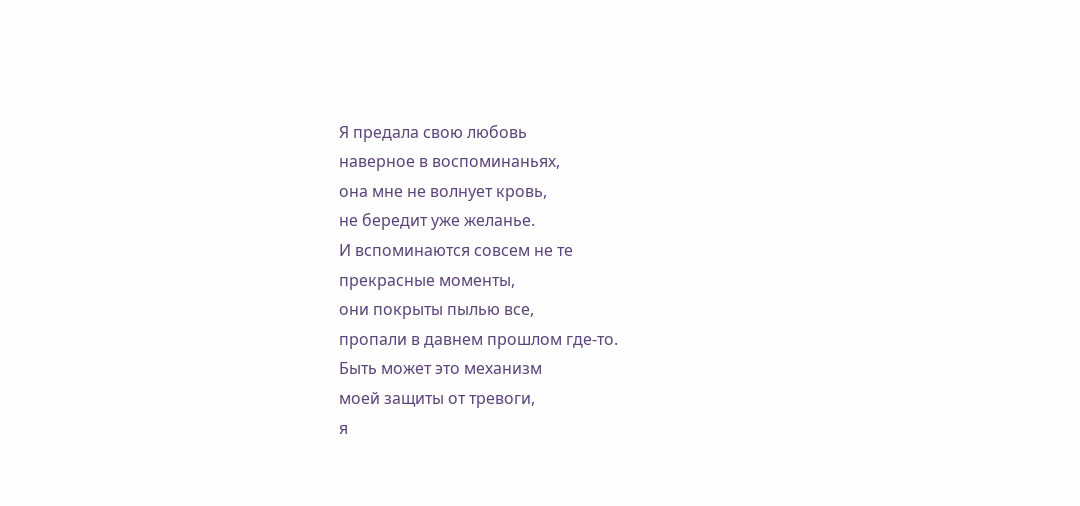Я предала свою любовь
наверное в воспоминаньях,
она мне не волнует кровь,
не бередит уже желанье.
И вспоминаются совсем не те
прекрасные моменты,
они покрыты пылью все,
пропали в давнем прошлом где-то.
Быть может это механизм
моей защиты от тревоги,
я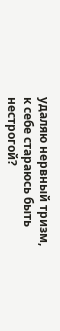удаляю нервный тризм,
к себе стараюсь быть нестрогой?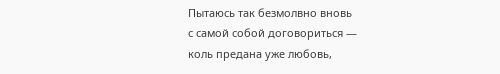Пытаюсь так безмолвно вновь
с самой собой договориться —
коль предана уже любовь,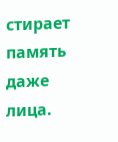стирает память даже лица.